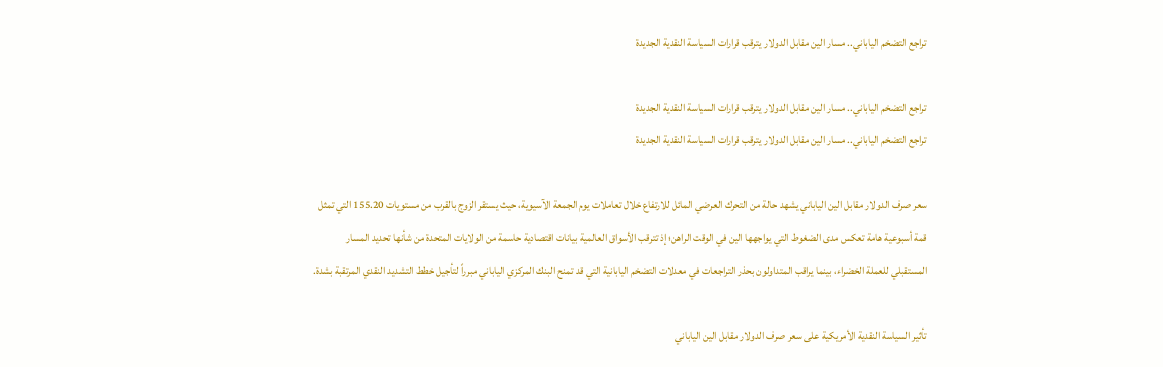تراجع التضخم الياباني.. مسار الين مقابل الدولار يترقب قرارات السياسة النقدية الجديدة

تراجع التضخم الياباني.. مسار الين مقابل الدولار يترقب قرارات السياسة النقدية الجديدة
تراجع التضخم الياباني.. مسار الين مقابل الدولار يترقب قرارات السياسة النقدية الجديدة

سعر صرف الدولار مقابل الين الياباني يشهد حالة من التحرك العرضي المائل للارتفاع خلال تعاملات يوم الجمعة الآسيوية، حيث يستقر الزوج بالقرب من مستويات 155.20 التي تمثل قمة أسبوعية هامة تعكس مدى الضغوط التي يواجهها الين في الوقت الراهن؛ إذ تترقب الأسواق العالمية بيانات اقتصادية حاسمة من الولايات المتحدة من شأنها تحديد المسار المستقبلي للعملة الخضراء، بينما يراقب المتداولون بحذر التراجعات في معدلات التضخم اليابانية التي قد تمنح البنك المركزي الياباني مبرراً لتأجيل خطط التشديد النقدي المرتقبة بشدة.

تأثير السياسة النقدية الأمريكية على سعر صرف الدولار مقابل الين الياباني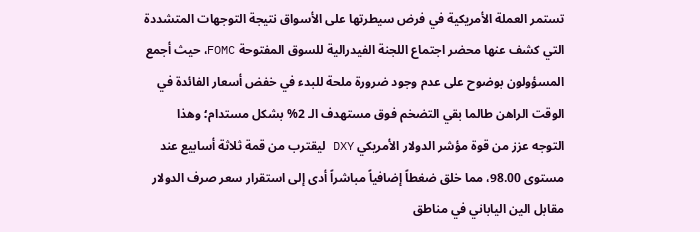تستمر العملة الأمريكية في فرض سيطرتها على الأسواق نتيجة التوجهات المتشددة التي كشف عنها محضر اجتماع اللجنة الفيدرالية للسوق المفتوحة FOMC، حيث أجمع المسؤولون بوضوح على عدم وجود ضرورة ملحة للبدء في خفض أسعار الفائدة في الوقت الراهن طالما بقي التضخم فوق مستهدف الـ 2% بشكل مستدام؛ وهذا التوجه عزز من قوة مؤشر الدولار الأمريكي DXY ليقترب من قمة ثلاثة أسابيع عند مستوى 98.00، مما خلق ضغطاً إضافياً مباشراً أدى إلى استقرار سعر صرف الدولار مقابل الين الياباني في مناطق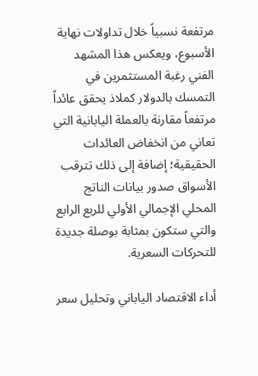مرتفعة نسبياً خلال تداولات نهاية الأسبوع، ويعكس هذا المشهد الفني رغبة المستثمرين في التمسك بالدولار كملاذ يحقق عائداً مرتفعاً مقارنة بالعملة اليابانية التي تعاني من انخفاض العائدات الحقيقية؛ إضافة إلى ذلك تترقب الأسواق صدور بيانات الناتج المحلي الإجمالي الأولي للربع الرابع والتي ستكون بمثابة بوصلة جديدة للتحركات السعرية.

أداء الاقتصاد الياباني وتحليل سعر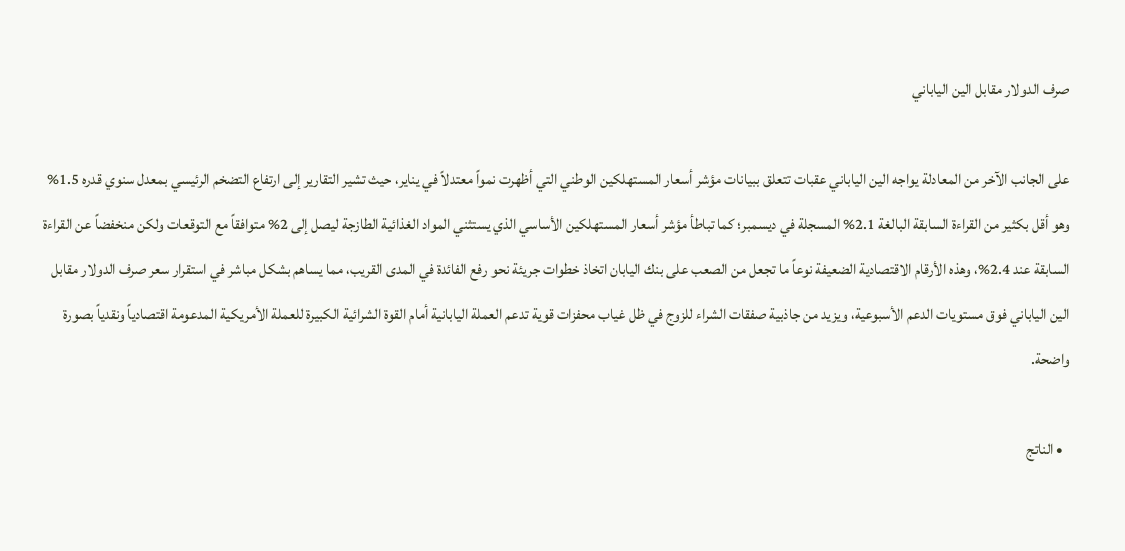صرف الدولار مقابل الين الياباني

على الجانب الآخر من المعادلة يواجه الين الياباني عقبات تتعلق ببيانات مؤشر أسعار المستهلكين الوطني التي أظهرت نمواً معتدلاً في يناير، حيث تشير التقارير إلى ارتفاع التضخم الرئيسي بمعدل سنوي قدره 1.5% وهو أقل بكثير من القراءة السابقة البالغة 2.1% المسجلة في ديسمبر؛ كما تباطأ مؤشر أسعار المستهلكين الأساسي الذي يستثني المواد الغذائية الطازجة ليصل إلى 2% متوافقاً مع التوقعات ولكن منخفضاً عن القراءة السابقة عند 2.4%، وهذه الأرقام الاقتصادية الضعيفة نوعاً ما تجعل من الصعب على بنك اليابان اتخاذ خطوات جريئة نحو رفع الفائدة في المدى القريب، مما يساهم بشكل مباشر في استقرار سعر صرف الدولار مقابل الين الياباني فوق مستويات الدعم الأسبوعية، ويزيد من جاذبية صفقات الشراء للزوج في ظل غياب محفزات قوية تدعم العملة اليابانية أمام القوة الشرائية الكبيرة للعملة الأمريكية المدعومة اقتصادياً ونقدياً بصورة واضحة.

  • الناتج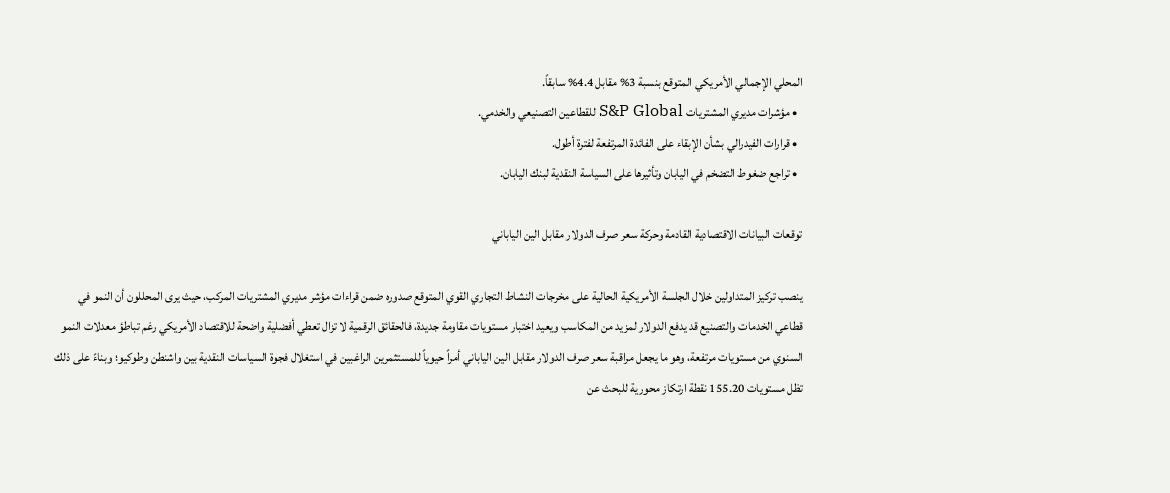المحلي الإجمالي الأمريكي المتوقع بنسبة 3% مقابل 4.4% سابقاً.
  • مؤشرات مديري المشتريات S&P Global للقطاعين التصنيعي والخدمي.
  • قرارات الفيدرالي بشأن الإبقاء على الفائدة المرتفعة لفترة أطول.
  • تراجع ضغوط التضخم في اليابان وتأثيرها على السياسة النقدية لبنك اليابان.

توقعات البيانات الاقتصادية القادمة وحركة سعر صرف الدولار مقابل الين الياباني

ينصب تركيز المتداولين خلال الجلسة الأمريكية الحالية على مخرجات النشاط التجاري القوي المتوقع صدوره ضمن قراءات مؤشر مديري المشتريات المركب، حيث يرى المحللون أن النمو في قطاعي الخدمات والتصنيع قد يدفع الدولار لمزيد من المكاسب ويعيد اختبار مستويات مقاومة جديدة، فالحقائق الرقمية لا تزال تعطي أفضلية واضحة للاقتصاد الأمريكي رغم تباطؤ معدلات النمو السنوي من مستويات مرتفعة، وهو ما يجعل مراقبة سعر صرف الدولار مقابل الين الياباني أمراً حيوياً للمستثمرين الراغبين في استغلال فجوة السياسات النقدية بين واشنطن وطوكيو؛ وبناءً على ذلك تظل مستويات 155.20 نقطة ارتكاز محورية للبحث عن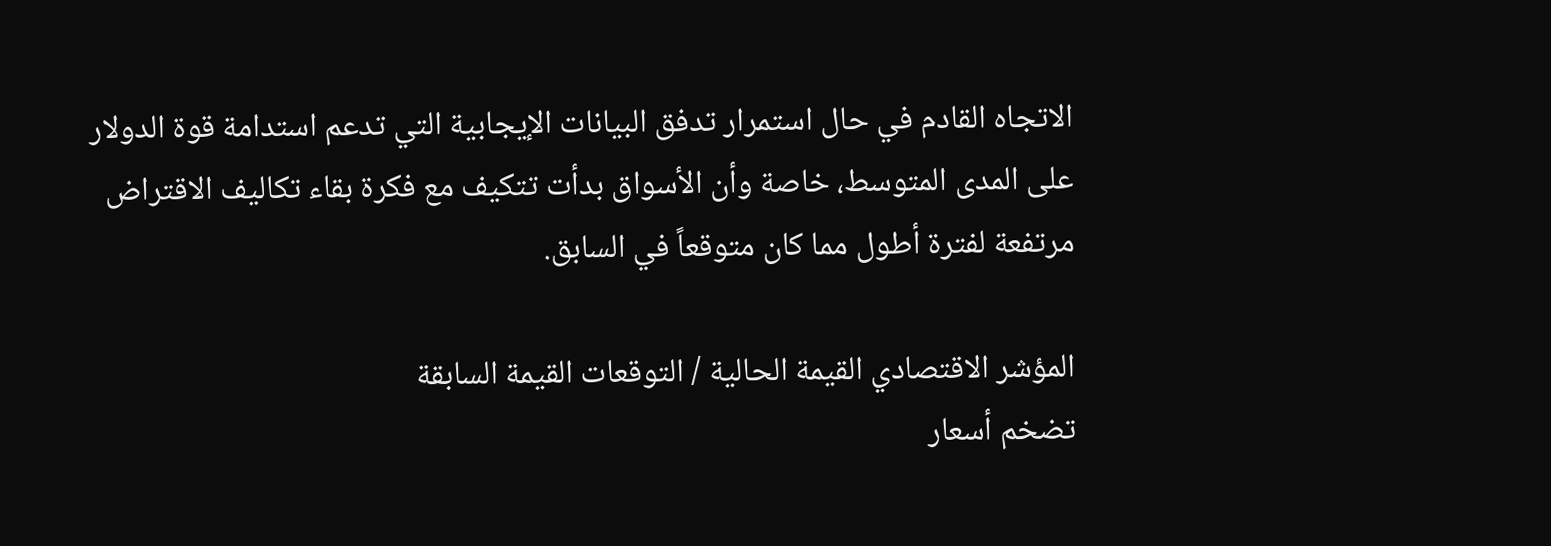الاتجاه القادم في حال استمرار تدفق البيانات الإيجابية التي تدعم استدامة قوة الدولار على المدى المتوسط، خاصة وأن الأسواق بدأت تتكيف مع فكرة بقاء تكاليف الاقتراض مرتفعة لفترة أطول مما كان متوقعاً في السابق.

المؤشر الاقتصادي القيمة الحالية / التوقعات القيمة السابقة
تضخم أسعار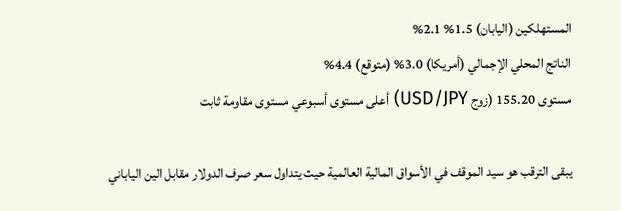المستهلكين (اليابان) 1.5% 2.1%
الناتج المحلي الإجمالي (أمريكا) 3.0% (متوقع) 4.4%
مستوى 155.20 (زوج USD/JPY) أعلى مستوى أسبوعي مستوى مقاومة ثابت

يبقى الترقب هو سيد الموقف في الأسواق المالية العالمية حيث يتداول سعر صرف الدولار مقابل الين الياباني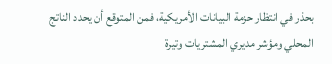بحذر في انتظار حزمة البيانات الأمريكية، فمن المتوقع أن يحدد الناتج المحلي ومؤشر مديري المشتريات وتيرة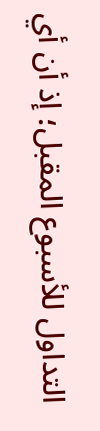التداول للأسبوع المقبل؛ إذ أن أي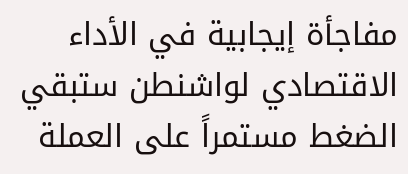مفاجأة إيجابية في الأداء الاقتصادي لواشنطن ستبقي الضغط مستمراً على العملة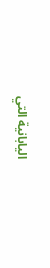اليابانية التي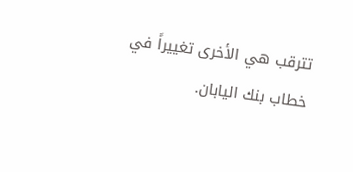تترقب هي الأخرى تغييراً في خطاب بنك اليابان.